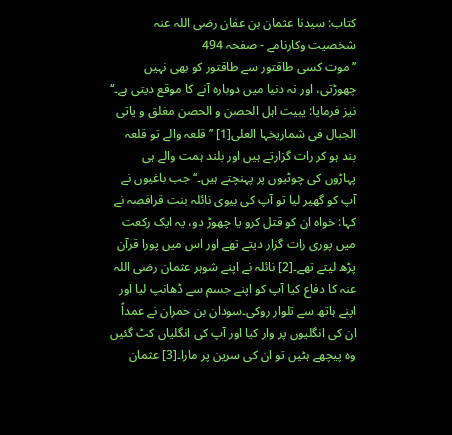کتاب: سیدنا عثمان بن عفان رضی اللہ عنہ شخصیت وکارنامے - صفحہ 494
’’موت کسی طاقتور سے طاقتور کو بھی نہیں چھوڑتی، اور نہ دنیا میں دوبارہ آنے کا موقع دیتی ہے۔‘‘ نیز فرمایا: یبیت اہل الحصن و الحصن مغلق و یاتی الجبال فی شماریخہا العلی[1] ’’قلعہ والے تو قلعہ بند ہو کر رات گزارتے ہیں اور بلند ہمت والے ہی پہاڑوں کی چوٹیوں پر پہنچتے ہیں۔‘‘ جب باغیوں نے آپ کو گھیر لیا تو آپ کی بیوی نائلہ بنت قرافصہ نے کہا: خواہ ان کو قتل کرو یا چھوڑ دو، یہ ایک رکعت میں پوری رات گزار دیتے تھے اور اس میں پورا قرآن پڑھ لیتے تھے۔[2] نائلہ نے اپنے شوہر عثمان رضی اللہ عنہ کا دفاع کیا آپ کو اپنے جسم سے ڈھانپ لیا اور اپنے ہاتھ سے تلوار روکی۔سودان بن حمران نے عمداً ان کی انگلیوں پر وار کیا اور آپ کی انگلیاں کٹ گئیں وہ پیچھے ہٹیں تو ان کی سرین پر مارا۔[3] عثمان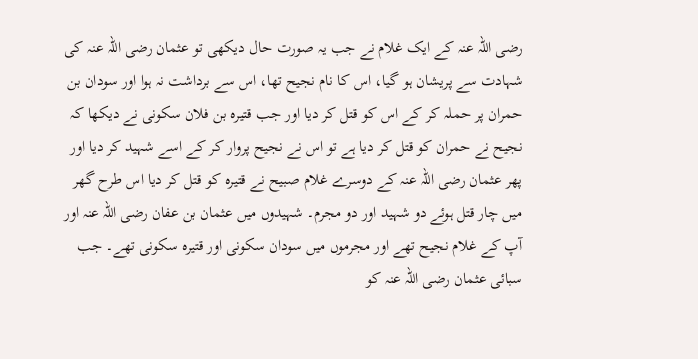رضی اللہ عنہ کے ایک غلام نے جب یہ صورت حال دیکھی تو عثمان رضی اللہ عنہ کی شہادت سے پریشان ہو گیا، اس کا نام نجیح تھا، اس سے برداشت نہ ہوا اور سودان بن حمران پر حملہ کر کے اس کو قتل کر دیا اور جب قتیرہ بن فلان سکونی نے دیکھا کہ نجیح نے حمران کو قتل کر دیا ہے تو اس نے نجیح پروار کر کے اسے شہید کر دیا اور پھر عثمان رضی اللہ عنہ کے دوسرے غلام صبیح نے قتیرہ کو قتل کر دیا اس طرح گھر میں چار قتل ہوئے دو شہید اور دو مجرم۔ شہیدوں میں عثمان بن عفان رضی اللہ عنہ اور آپ کے غلام نجیح تھے اور مجرموں میں سودان سکونی اور قتیرہ سکونی تھے۔ جب سبائی عثمان رضی اللہ عنہ کو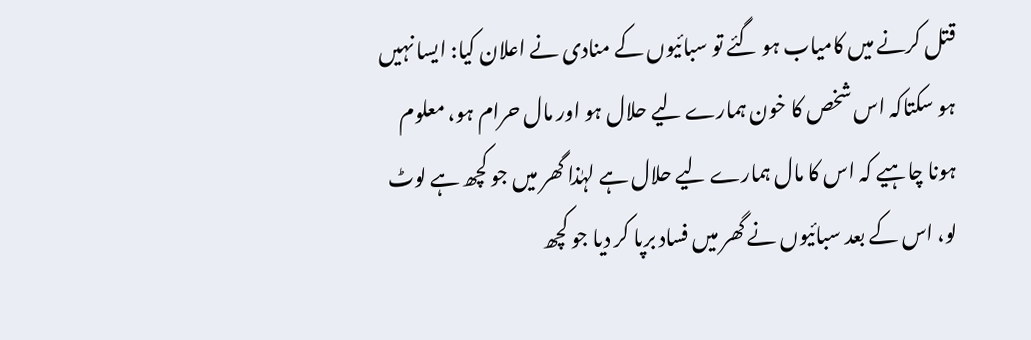قتل کرنے میں کامیاب ہو گئے تو سبائیوں کے منادی نے اعلان کیا: ایسا نہیں ہو سکتاکہ اس شخص کا خون ہمارے لیے حلال ہو اور مال حرام ہو، معلوم ہونا چاہیے کہ اس کا مال ہمارے لیے حلال ہے لہٰذا گھر میں جو کچھ ہے لوٹ لو، اس کے بعد سبائیوں نے گھر میں فساد برپا کر دیا جو کچھ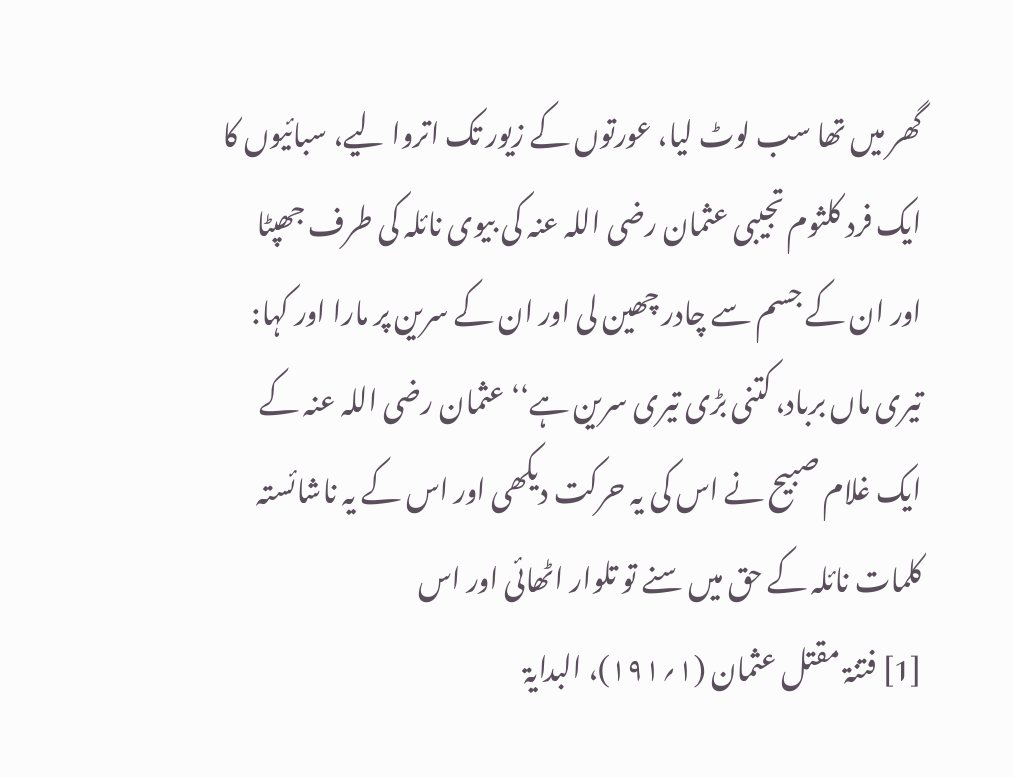گھر میں تھا سب لوٹ لیا، عورتوں کے زیور تک اتروا لیے، سبائیوں کا ایک فرد کلثوم تجیبی عثمان رضی اللہ عنہ کی بیوی نائلہ کی طرف جھپٹا اور ان کے جسم سے چادر چھین لی اور ان کے سرین پر مارا اور کہا: تیری ماں برباد، کتنی بڑی تیری سرین ہے‘‘ عثمان رضی اللہ عنہ کے ایک غلام صبیح نے اس کی یہ حرکت دیکھی اور اس کے یہ ناشائستہ کلمات نائلہ کے حق میں سنے تو تلوار اٹھائی اور اس
[1] فتنۃ مقتل عثمان (۱؍۱۹۱)، البدایۃ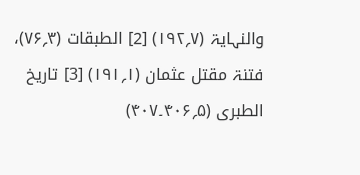والنہایۃ (۷؍۱۹۲) [2] الطبقات (۳؍۷۶)، فتنۃ مقتل عثمان (۱؍۱۹۱) [3] تاریخ الطبری (۵؍۴۰۶۔۴۰۷)